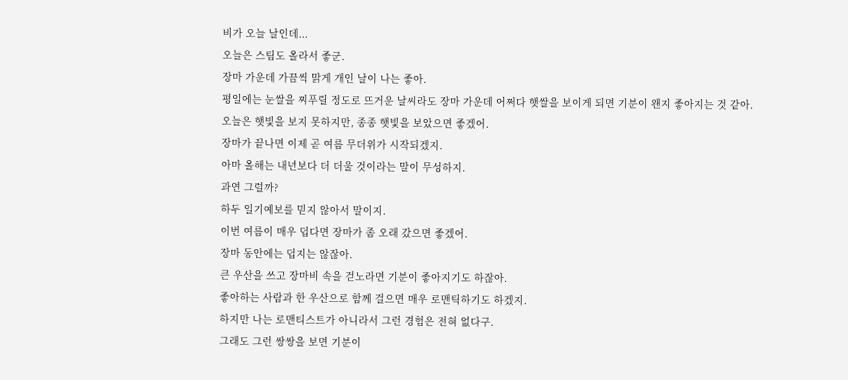비가 오늘 날인데...
오늘은 스팀도 올라서 좋군.
장마 가운데 가끔씩 맑게 개인 날이 나는 좋아.
평일에는 눈쌀을 찌푸릴 정도로 뜨거운 날씨라도 장마 가운데 어쩌다 햇쌀을 보이게 되면 기분이 왠지 좋아지는 것 같아.
오늘은 햇빛을 보지 못하지만, 종종 햇빛을 보았으면 좋겠어.
장마가 끝나면 이제 곧 여름 무더위가 시작되겠지.
아마 올해는 내년보다 더 더울 것이라는 말이 무성하지.
과연 그럴까?
하두 일기예보를 믿지 않아서 말이지.
이번 여름이 매우 덥다면 장마가 좀 오래 갔으면 좋겠어.
장마 동안에는 덥지는 않잖아.
큰 우산을 쓰고 장마비 속을 걷노라면 기분이 좋아지기도 하잖아.
좋아하는 사람과 한 우산으로 함께 걸으면 매우 로맨틱하기도 하겠지.
하지만 나는 로맨티스트가 아니라서 그런 경험은 전혀 없다구.
그래도 그런 쌍쌍을 보면 기분이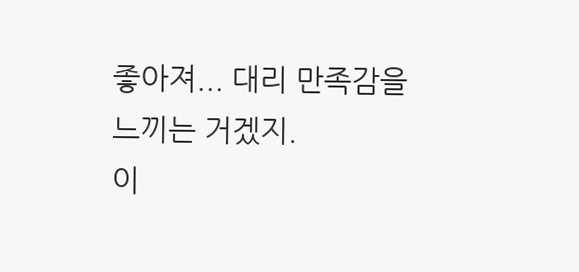좋아져... 대리 만족감을 느끼는 거겠지.
이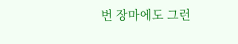번 장마에도 그런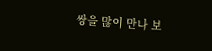쌍을 많이 만나 보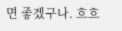면 좋겠구나. 흐흐